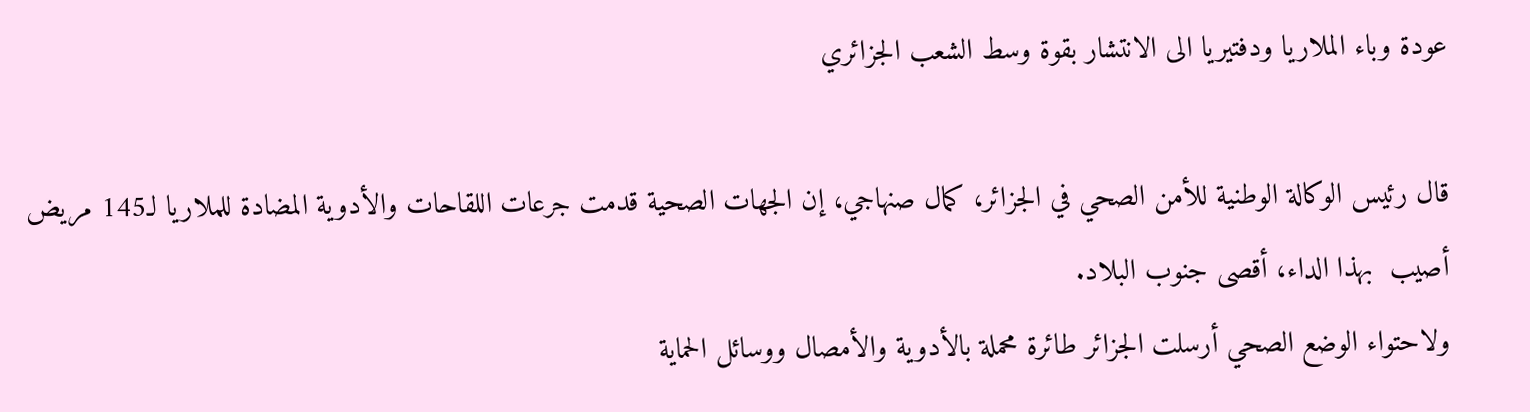عودة وباء الملاريا ودفتيريا الى الانتشار بقوة وسط الشعب الجزائري

قال رئيس الوكالة الوطنية للأمن الصحي في الجزائر، كمال صنهاجي، إن الجهات الصحية قدمت جرعات اللقاحات والأدوية المضادة للملاريا لـ145 مريض أصيب  بهذا الداء، أقصى جنوب البلاد.
ولاحتواء الوضع الصحي أرسلت الجزائر طائرة محملة بالأدوية والأمصال ووسائل الحماية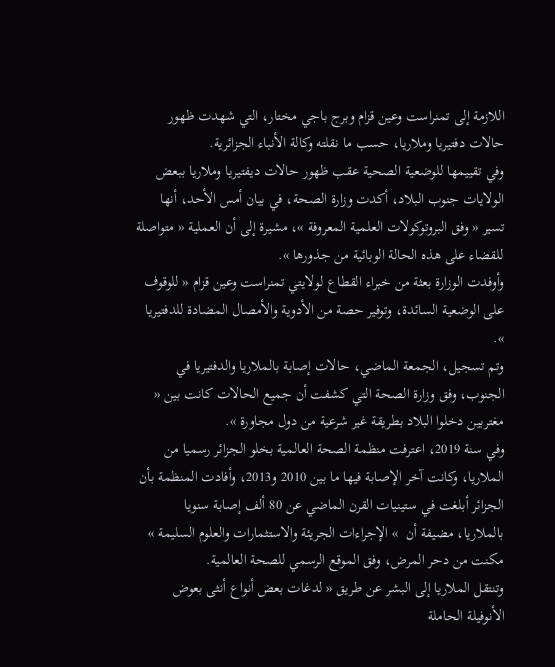اللازمة إلى تمنراست وعين قزام وبرج باجي مختار، التي شهدت ظهور حالات دفتيريا وملاريا، حسب ما نقلته وكالة الأنباء الجزائرية.
وفي تقييمها للوضعية الصحية عقب ظهور حالات ديفتيريا وملاريا ببعض الولايات جنوب البلاد، أكدت وزارة الصحة، في بيان أمس الأحد، أنها تسير « وفق البروتوكولات العلمية المعروفة »، مشيرة إلى أن العملية « متواصلة للقضاء على هذه الحالة الوبائية من جذورها ».
وأوفدت الوزارة بعثة من خبراء القطاع لولايتي تمنراست وعين قزام « للوقوف على الوضعية السائدة، وتوفير حصة من الأدوية والأمصال المضادة للدفتيريا ».
وتم تسجيل، الجمعة الماضي، حالات إصابة بالملاريا والدفتيريا في الجنوب، وفق وزارة الصحة التي كشفت أن جميع الحالات كانت بين « مغتربين دخلوا البلاد بطريقة غير شرعية من دول مجاورة ».
وفي سنة 2019، اعترفت منظمة الصحة العالمية بخلو الجزائر رسميا من الملاريا، وكانت آخر الإصابة فيها ما بين 2010 و2013، وأفادت المنظمة بأن الجزائر أبلغت في ستينيات القرن الماضي عن 80 ألف إصابة سنويا بالملاريا، مضيفة أن  » الإجراءات الجريئة والاستثمارات والعلوم السليمة » مكنت من دحر المرض، وفق الموقع الرسمي للصحة العالمية.
وتنتقل الملاريا إلى البشر عن طريق « لدغات بعض أنواع أنثى بعوض الأنوفيلة الحاملة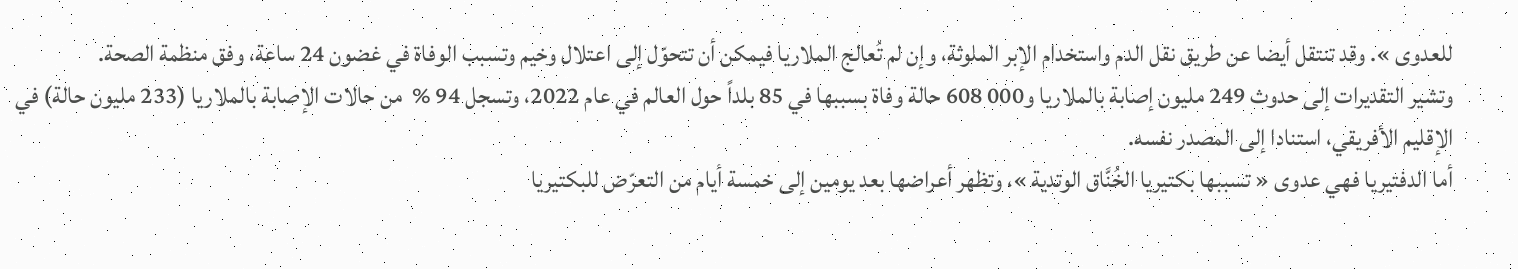للعدوى ». وقد تنتقل أيضا عن طريق نقل الدم واستخدام الإبر الملوثة، وإن لم تُعالج الملاريا فيمكن أن تتحوّل إلى اعتلال وخيم وتسبب الوفاة في غضون 24 ساعة، وفق منظمة الصحة.
وتشير التقديرات إلى حدوث 249 مليون إصابة بالملاريا و000 608 حالة وفاة بسببها في 85 بلداً حول العالم في عام 2022، وتسجل 94 %  من حالات الإصابة بالملاريا (233 مليون حالة) في الإقليم الأفريقي، استنادا إلى المصدر نفسه.
أما الدفتيريا فهي عدوى « تسببها بكتيريا الخُنَّاق الوتدية »، وتظهر أعراضها بعد يومين إلى خمسة أيام من التعرّض للبكتيريا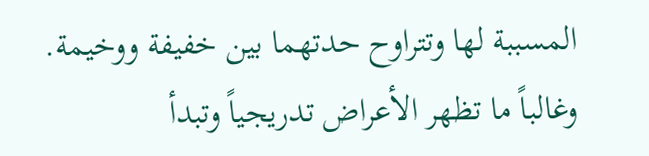المسببة لها وتتراوح حدتهما بين خفيفة ووخيمة. وغالباً ما تظهر الأعراض تدريجياً وتبدأ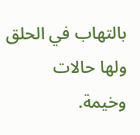بالتهاب في الحلق ولها حالات وخيمة.